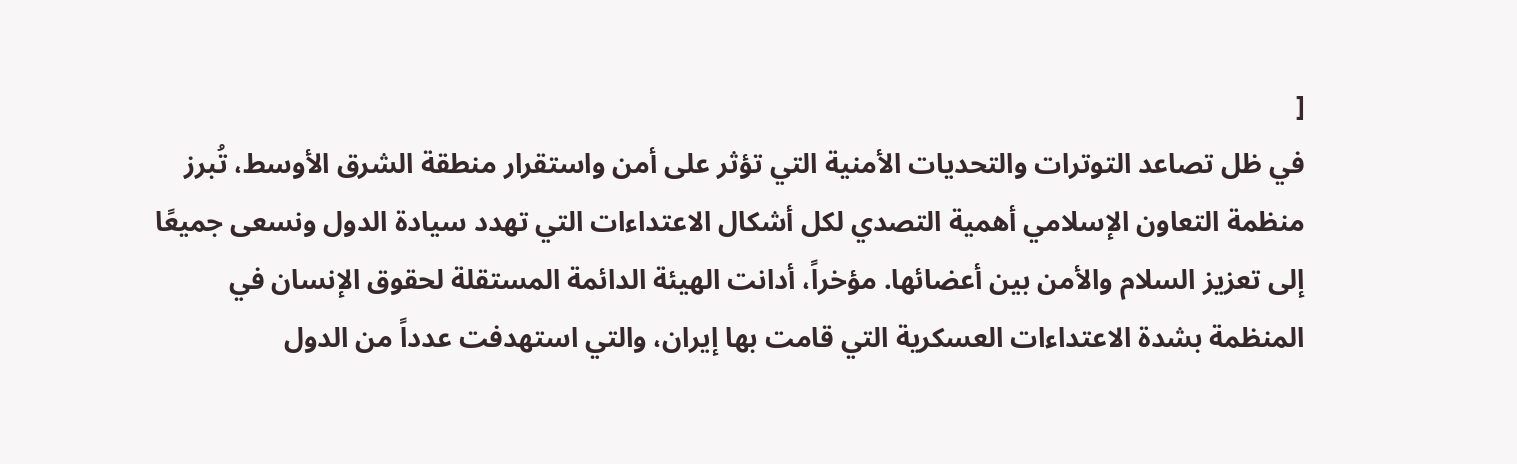[
في ظل تصاعد التوترات والتحديات الأمنية التي تؤثر على أمن واستقرار منطقة الشرق الأوسط، تُبرز منظمة التعاون الإسلامي أهمية التصدي لكل أشكال الاعتداءات التي تهدد سيادة الدول ونسعى جميعًا إلى تعزيز السلام والأمن بين أعضائها. مؤخراً، أدانت الهيئة الدائمة المستقلة لحقوق الإنسان في المنظمة بشدة الاعتداءات العسكرية التي قامت بها إيران، والتي استهدفت عدداً من الدول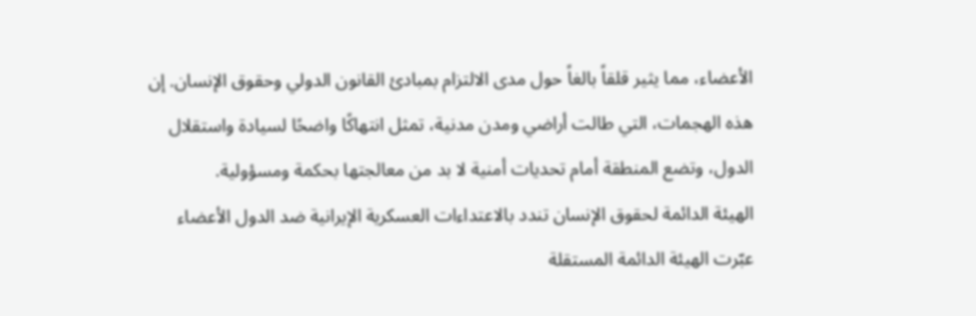الأعضاء، مما يثير قلقاً بالغاً حول مدى الالتزام بمبادئ القانون الدولي وحقوق الإنسان. إن هذه الهجمات، التي طالت أراضي ومدن مدنية، تمثل انتهاكًا واضحًا لسيادة واستقلال الدول، وتضع المنطقة أمام تحديات أمنية لا بد من معالجتها بحكمة ومسؤولية.
الهيئة الدائمة لحقوق الإنسان تندد بالاعتداءات العسكرية الإيرانية ضد الدول الأعضاء
عبّرت الهيئة الدائمة المستقلة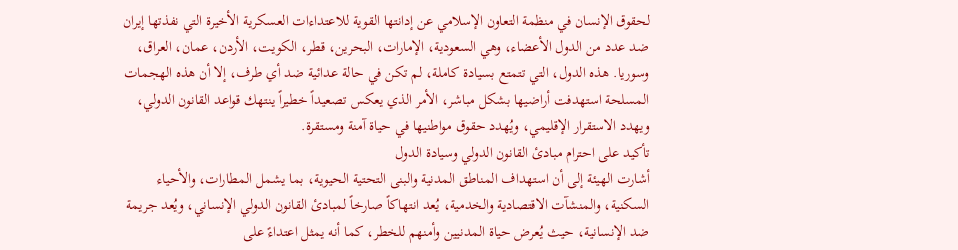لحقوق الإنسان في منظمة التعاون الإسلامي عن إدانتها القوية للاعتداءات العسكرية الأخيرة التي نفذتها إيران ضد عدد من الدول الأعضاء، وهي السعودية، الإمارات، البحرين، قطر، الكويت، الأردن، عمان، العراق، وسوريا. هذه الدول، التي تتمتع بسيادة كاملة، لم تكن في حالة عدائية ضد أي طرف، إلا أن هذه الهجمات المسلحة استهدفت أراضيها بشكل مباشر، الأمر الذي يعكس تصعيداً خطيراً ينتهك قواعد القانون الدولي، ويهدد الاستقرار الإقليمي، ويُهدد حقوق مواطنيها في حياة آمنة ومستقرة.
تأكيد على احترام مبادئ القانون الدولي وسيادة الدول
أشارت الهيئة إلى أن استهداف المناطق المدنية والبنى التحتية الحيوية، بما يشمل المطارات، والأحياء السكنية، والمنشآت الاقتصادية والخدمية، يُعد انتهاكاً صارخاً لمبادئ القانون الدولي الإنساني، ويُعد جريمة ضد الإنسانية، حيث يُعرض حياة المدنيين وأمنهم للخطر، كما أنه يمثل اعتداءً على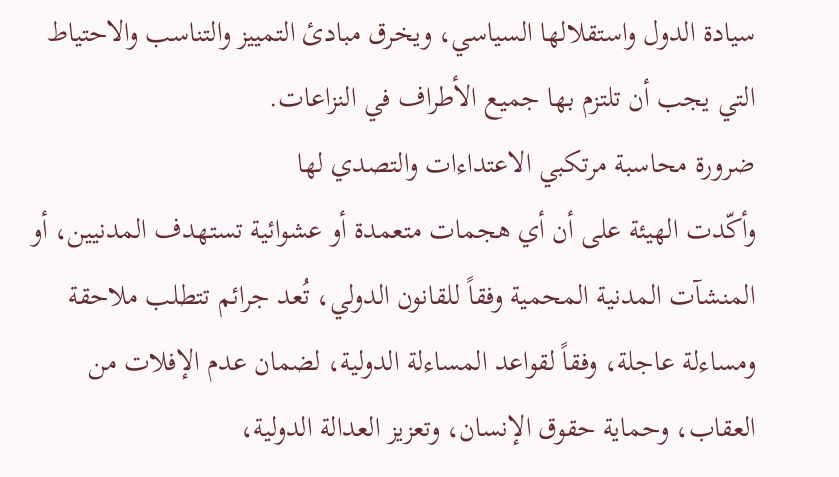سيادة الدول واستقلالها السياسي، ويخرق مبادئ التمييز والتناسب والاحتياط التي يجب أن تلتزم بها جميع الأطراف في النزاعات.
ضرورة محاسبة مرتكبي الاعتداءات والتصدي لها
وأكّدت الهيئة على أن أي هجمات متعمدة أو عشوائية تستهدف المدنيين، أو المنشآت المدنية المحمية وفقاً للقانون الدولي، تُعد جرائم تتطلب ملاحقة ومساءلة عاجلة، وفقاً لقواعد المساءلة الدولية، لضمان عدم الإفلات من العقاب، وحماية حقوق الإنسان، وتعزيز العدالة الدولية،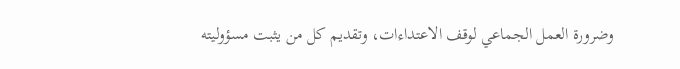وضرورة العمل الجماعي لوقف الاعتداءات، وتقديم كل من يثبت مسؤوليته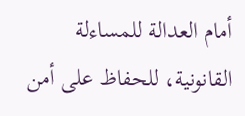أمام العدالة للمساءلة القانونية، للحفاظ على أمن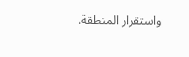واستقرار المنطقة.